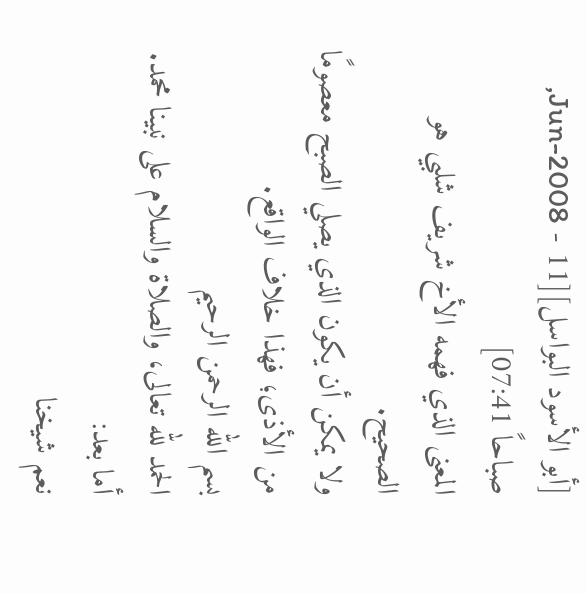[أبو الأسود البواسل][11 - Jun-2008, صباحاً 07:41]
المعنى الذي فهمه الأخ شريف شلبي هو الصحيح.
ولا يمكن أن يكون الذي يصلي الصبح معصومًا من الأذى؛ فهذا خلاف الواقع.
بسم الله الرحمن الرحيم
الحمد لله تعالى، والصلاة والسلام على نبينا محمد.
أما بعد:
نعم شيخنا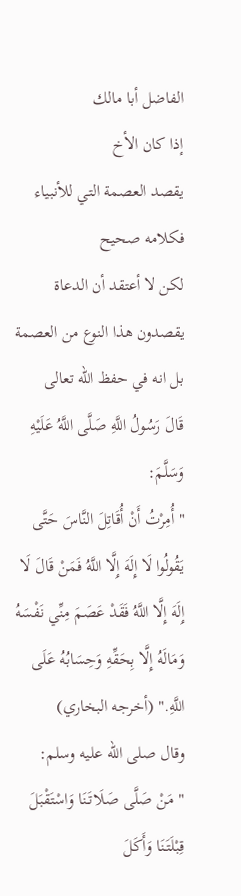الفاضل أبا مالك
إذا كان الأخ
يقصد العصمة التي للأنبياء فكلامه صحيح
لكن لا أعتقد أن الدعاة يقصدون هذا النوع من العصمة
بل انه في حفظ الله تعالى
قَالَ رَسُولُ اللَّهِ صَلَّى اللَّهُ عَلَيْهِ وَسَلَّمَ:
" أُمِرْتُ أَنْ أُقَاتِلَ النَّاسَ حَتَّى يَقُولُوا لَا إِلَهَ إِلَّا اللَّهُ فَمَنْ قَالَ لَا إِلَهَ إِلَّا اللَّهُ فَقَدْ عَصَمَ مِنِّي نَفْسَهُ وَمَالَهُ إِلَّا بِحَقِّهِ وَحِسَابُهُ عَلَى اللَّهِ." (أخرجه البخاري)
وقال صلى الله عليه وسلم:
" مَنْ صَلَّى صَلَاتَنَا وَاسْتَقْبَلَ قِبْلَتَنَا وَأَكَلَ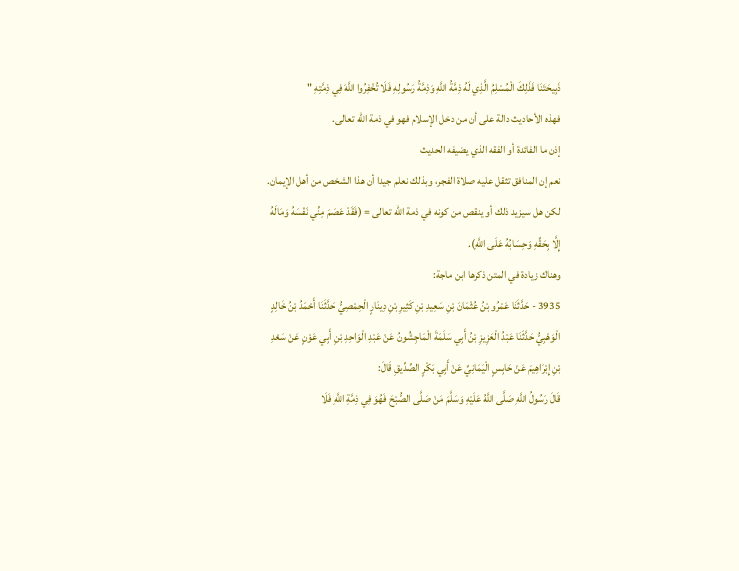ذَبِيحَتَنَا فَذَلِكَ الْمُسْلِمُ الَّذِي لَهُ ذِمَّةُ اللَّهِ وَذِمَّةُ رَسُولِهِ فَلَا تُخْفِرُوا اللَّهَ فِي ذِمَّتِهِ "
فهذه الأحاديث دالة على أن من دخل الإسلام فهو في ذمة الله تعالى.
إذن ما الفائدة أو الفقه الذي يضيفه الحديث
نعم إن المنافق تثقل عليه صلاة الفجر، وبذلك نعلم جيدا أن هذا الشخص من أهل الإيمان.
لكن هل سيزيد ذلك أو ينقص من كونه في ذمة الله تعالى = (فَقَدْ عَصَمَ مِنِّي نَفْسَهُ وَمَالَهُ إِلَّا بِحَقِّهِ وَحِسَابُهُ عَلَى اللَّهِ).
وهناك زيادة في المتن ذكرها ابن ماجة:
3935 - حَدَّثَنَا عَمْرُو بْنُ عُثْمَانَ بْنِ سَعِيدِ بْنِ كَثِيرِ بْنِ دِينَارٍ الْحِمْصِيُّ حَدَّثَنَا أَحْمَدُ بْنُ خَالِدٍ الْوَهْبِيُّ حَدَّثَنَا عَبْدُ الْعَزِيزِ بْنُ أَبِي سَلَمَةَ الْمَاجِشُونُ عَنْ عَبْدِ الْوَاحِدِ بْنِ أَبِي عَوْنٍ عَنْ سَعْدِ بْنِ إِبْرَاهِيمَ عَنْ حَابِسٍ الْيَمَانِيِّ عَنْ أَبِي بَكْرٍ الصِّدِّيقِ قَالَ:
قَالَ رَسُولُ اللَّهِ صَلَّى اللَّهُ عَلَيْهِ وَسَلَّمَ مَنْ صَلَّى الصُّبْحَ فَهُوَ فِي ذِمَّةِ اللَّهِ فَلَا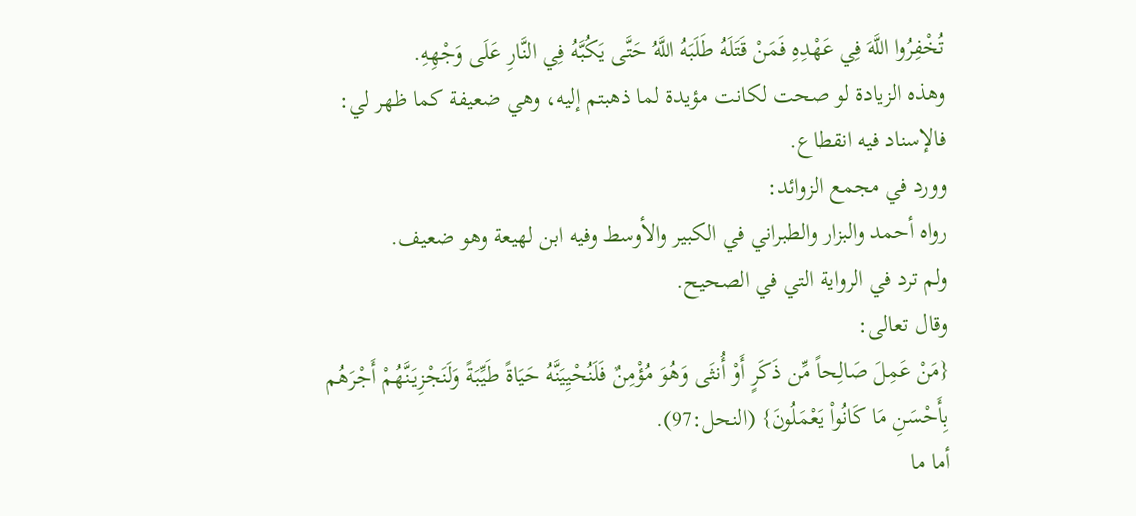تُخْفِرُوا اللَّهَ فِي عَهْدِهِ فَمَنْ قَتَلَهُ طَلَبَهُ اللَّهُ حَتَّى يَكُبَّهُ فِي النَّارِ عَلَى وَجْهِهِ.
وهذه الزيادة لو صحت لكانت مؤيدة لما ذهبتم إليه، وهي ضعيفة كما ظهر لي:
فالإسناد فيه انقطاع.
وورد في مجمع الزوائد:
رواه أحمد والبزار والطبراني في الكبير والأوسط وفيه ابن لهيعة وهو ضعيف.
ولم ترد في الرواية التي في الصحيح.
وقال تعالى:
{مَنْ عَمِلَ صَالِحاً مِّن ذَكَرٍ أَوْ أُنثَى وَهُوَ مُؤْمِنٌ فَلَنُحْيِيَنَّهُ حَيَاةً طَيِّبَةً وَلَنَجْزِيَنَّهُمْ أَجْرَهُم بِأَحْسَنِ مَا كَانُواْ يَعْمَلُونَ} (النحل:97).
أما ما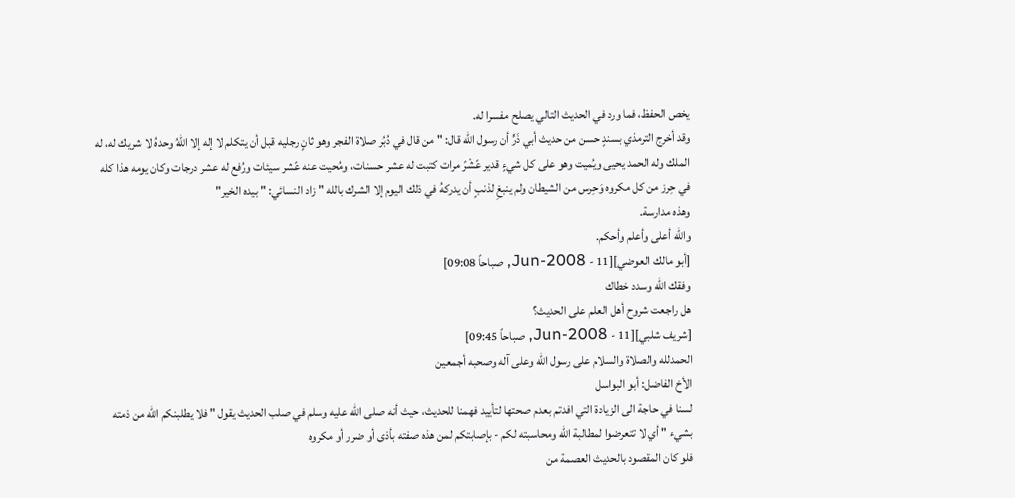يخص الحفظ، فما ورد في الحديث التالي يصلح مفسرا له.
وقد أخرج الترمذي بسندٍ حسن من حديث أبي ذَرٍّ أن رسول الله قال: " من قال في دُبُر صلاة الفجر وهو ثانٍ رجليه قبل أن يتكلم لا إله إلا اللهُ وحدهُ لا شريك له، له الملك وله الحمد يحيى ويُميت وهو على كل شيءٍ قدير عًشْرً مرات كتبت له عشر حسنات، ومُحيت عنه عًشر سيئات ورُفع له عشر درجات وكان يومه هذا كله في حِرز من كل مكروه وَحِرس من الشيطان ولم ينبغِ لذنبٍ أن يدركهُ في ذلك اليوم إلا الشرك بالله " زاد النسائي: " بيده الخير"
وهذه مدارسة.
والله أعلى وأعلم وأحكم.
[أبو مالك العوضي][11 - Jun-2008, صباحاً 09:08]
وفقك الله وسدد خطاك
هل راجعت شروح أهل العلم على الحديث؟
[شريف شلبي][11 - Jun-2008, صباحاً 09:45]
الحمدلله والصلاة والسلام على رسول الله وعلى آله وصحبه أجمعين
الأخ الفاضل: أبو البواسل
لسنا في حاجة الى الزيادة التي افدتم بعدم صحتها لتأييد فهمنا للحديث، حيث أنه صلى الله عليه وسلم في صلب الحديث يقول " فلا يطلبنكم الله من ذمته بشيء " أي لا تتعرضوا لمطالبة الله ومحاسبته لكم - بإصابتكم لمن هذه صفته بأذى أو ضرر أو مكروه
فلو كان المقصود بالحديث العصمة من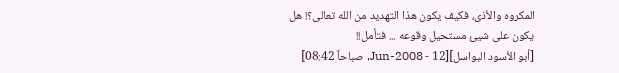المكروه والأذى، فكيف يكون هذا التهديد من الله تعالى؟! هل يكون على شيئ مستحيل وقوعه ... فتأمل!!
[أبو الأسود البواسل][12 - Jun-2008, صباحاً 08:42]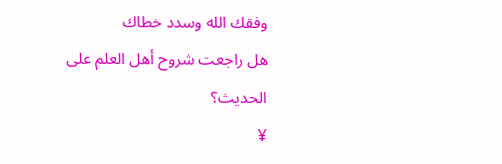وفقك الله وسدد خطاك
هل راجعت شروح أهل العلم على الحديث؟
¥